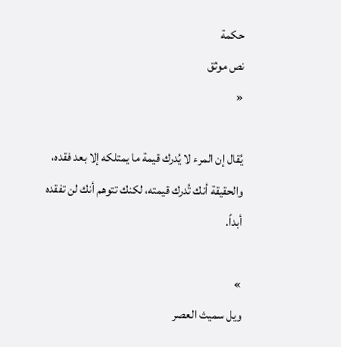حكمة
نص موثق
«

يُقال إن المرء لا يُدرك قيمة ما يمتلكه إلا بعد فقده، والحقيقة أنك تُدرك قيمته، لكنك تتوهم أنك لن تفقده أبداً.

»
ويل سميث العصر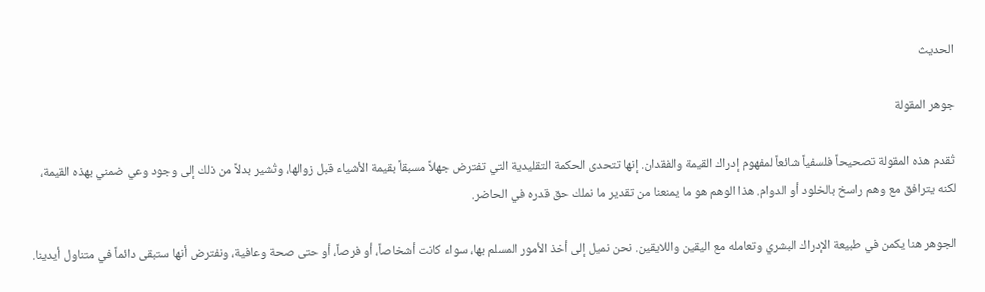الحديث

جوهر المقولة

تُقدم هذه المقولة تصحيحاً فلسفياً شائعاً لمفهوم إدراك القيمة والفقدان. إنها تتحدى الحكمة التقليدية التي تفترض جهلاً مسبقاً بقيمة الأشياء قبل زوالها، وتُشير بدلاً من ذلك إلى وجود وعي ضمني بهذه القيمة، لكنه يترافق مع وهم راسخ بالخلود أو الدوام. هذا الوهم هو ما يمنعنا من تقدير ما نملك حق قدره في الحاضر.

الجوهر هنا يكمن في طبيعة الإدراك البشري وتعامله مع اليقين واللايقين. نحن نميل إلى أخذ الأمور المسلم بها، سواء كانت أشخاصاً، أو فرصاً، أو حتى صحة وعافية، ونفترض أنها ستبقى دائماً في متناول أيدينا.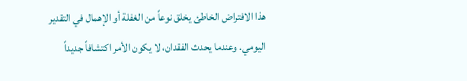هذا الافتراض الخاطئ يخلق نوعاً من الغفلة أو الإهمال في التقدير اليومي. وعندما يحدث الفقدان، لا يكون الأمر اكتشافاً جديداً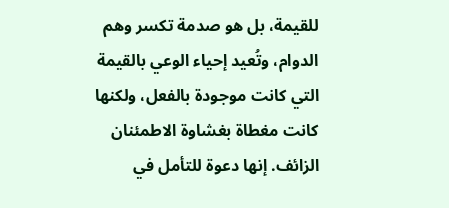للقيمة، بل هو صدمة تكسر وهم الدوام، وتُعيد إحياء الوعي بالقيمة التي كانت موجودة بالفعل، ولكنها كانت مغطاة بغشاوة الاطمئنان الزائف. إنها دعوة للتأمل في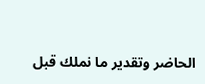الحاضر وتقدير ما نملك قبل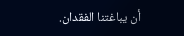أن يباغتنا الفقدان.